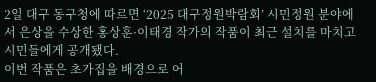2일 대구 동구청에 따르면 ‘2025 대구정원박람회’ 시민정원 분야에서 은상을 수상한 홍상훈·이태경 작가의 작품이 최근 설치를 마치고 시민들에게 공개됐다.
이번 작품은 초가집을 배경으로 어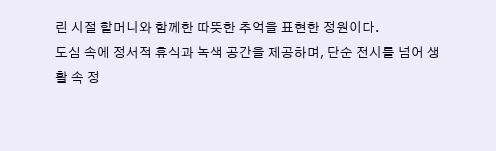린 시절 할머니와 함께한 따뜻한 추억을 표현한 정원이다.
도심 속에 정서적 휴식과 녹색 공간을 제공하며, 단순 전시를 넘어 생활 속 정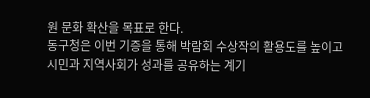원 문화 확산을 목표로 한다.
동구청은 이번 기증을 통해 박람회 수상작의 활용도를 높이고 시민과 지역사회가 성과를 공유하는 계기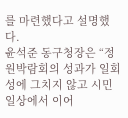를 마련했다고 설명했다.
윤석준 동구청장은 “정원박람회의 성과가 일회성에 그치지 않고 시민 일상에서 이어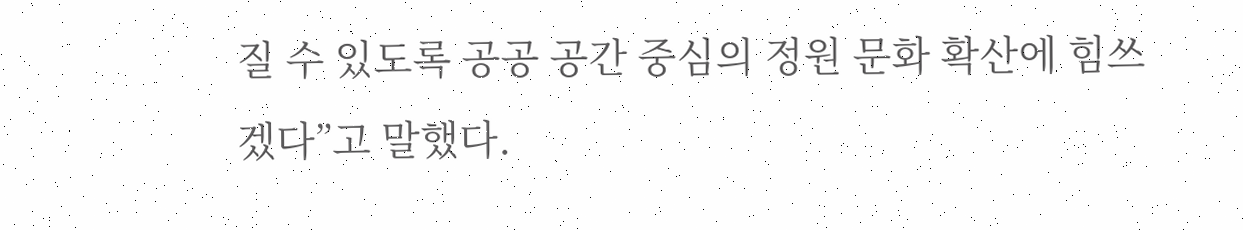질 수 있도록 공공 공간 중심의 정원 문화 확산에 힘쓰겠다”고 말했다.